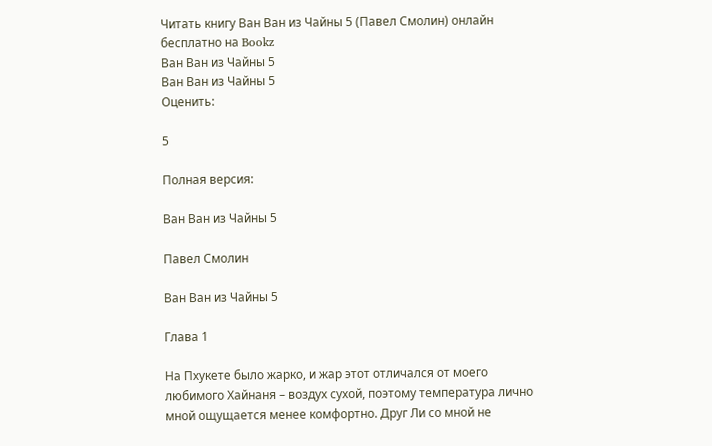Читать книгу Ван Ван из Чайны 5 (Павел Смолин) онлайн бесплатно на Bookz
Ван Ван из Чайны 5
Ван Ван из Чайны 5
Оценить:

5

Полная версия:

Ван Ван из Чайны 5

Павел Смолин

Ван Ван из Чайны 5

Глава 1

На Пхукете было жарко, и жар этот отличался от моего любимого Хайнаня – воздух сухой, поэтому температура лично мной ощущается менее комфортно. Друг Ли со мной не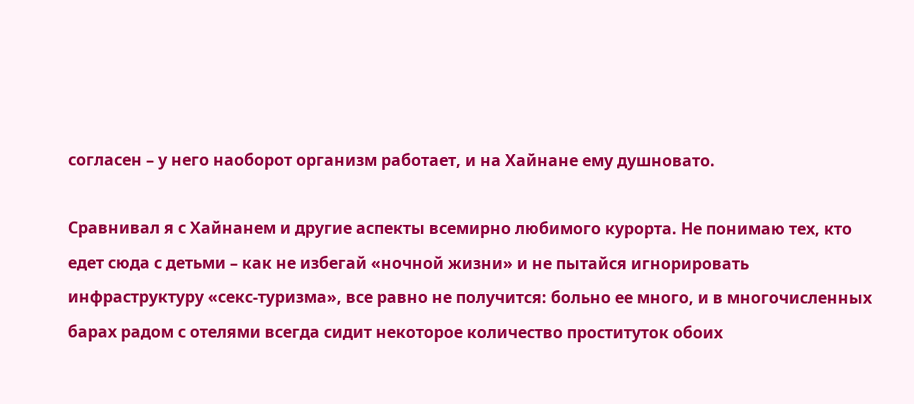согласен – у него наоборот организм работает, и на Хайнане ему душновато.

Сравнивал я с Хайнанем и другие аспекты всемирно любимого курорта. Не понимаю тех, кто едет сюда с детьми – как не избегай «ночной жизни» и не пытайся игнорировать инфраструктуру «секс-туризма», все равно не получится: больно ее много, и в многочисленных барах радом с отелями всегда сидит некоторое количество проституток обоих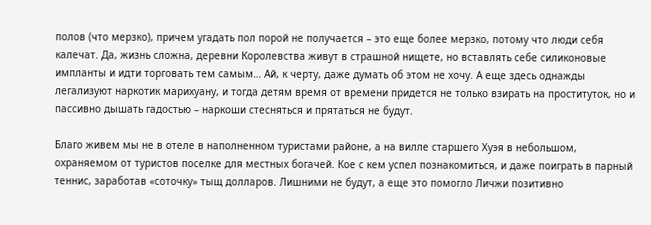полов (что мерзко), причем угадать пол порой не получается – это еще более мерзко, потому что люди себя калечат. Да, жизнь сложна, деревни Королевства живут в страшной нищете, но вставлять себе силиконовые импланты и идти торговать тем самым… Ай, к черту, даже думать об этом не хочу. А еще здесь однажды легализуют наркотик марихуану, и тогда детям время от времени придется не только взирать на проституток, но и пассивно дышать гадостью – наркоши стесняться и прятаться не будут.

Благо живем мы не в отеле в наполненном туристами районе, а на вилле старшего Хуэя в небольшом, охраняемом от туристов поселке для местных богачей. Кое с кем успел познакомиться, и даже поиграть в парный теннис, заработав «соточку» тыщ долларов. Лишними не будут, а еще это помогло Личжи позитивно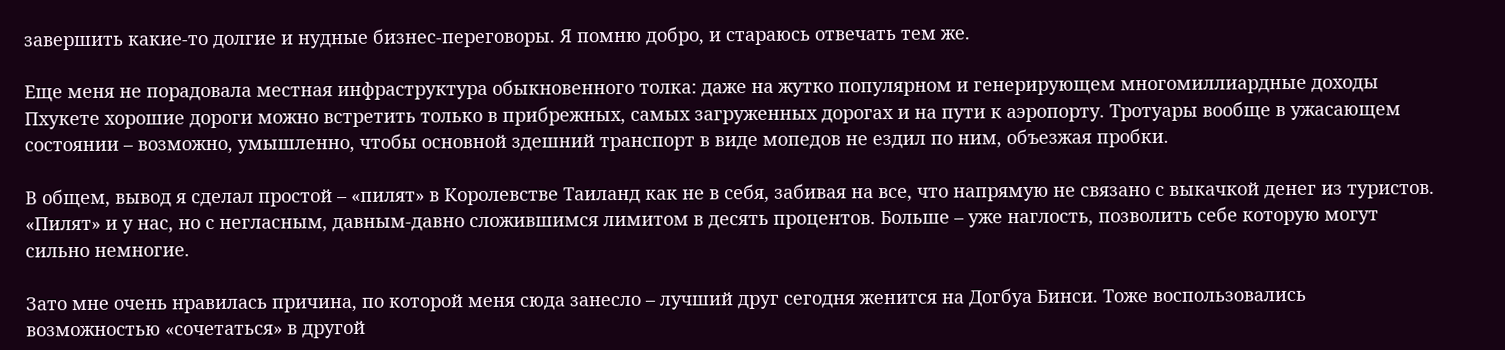завершить какие-то долгие и нудные бизнес-переговоры. Я помню добро, и стараюсь отвечать тем же.

Еще меня не порадовала местная инфраструктура обыкновенного толка: даже на жутко популярном и генерирующем многомиллиардные доходы Пхукете хорошие дороги можно встретить только в прибрежных, самых загруженных дорогах и на пути к аэропорту. Тротуары вообще в ужасающем состоянии – возможно, умышленно, чтобы основной здешний транспорт в виде мопедов не ездил по ним, объезжая пробки.

В общем, вывод я сделал простой – «пилят» в Королевстве Таиланд как не в себя, забивая на все, что напрямую не связано с выкачкой денег из туристов. «Пилят» и у нас, но с негласным, давным-давно сложившимся лимитом в десять процентов. Больше – уже наглость, позволить себе которую могут сильно немногие.

Зато мне очень нравилась причина, по которой меня сюда занесло – лучший друг сегодня женится на Догбуа Бинси. Тоже воспользовались возможностью «сочетаться» в другой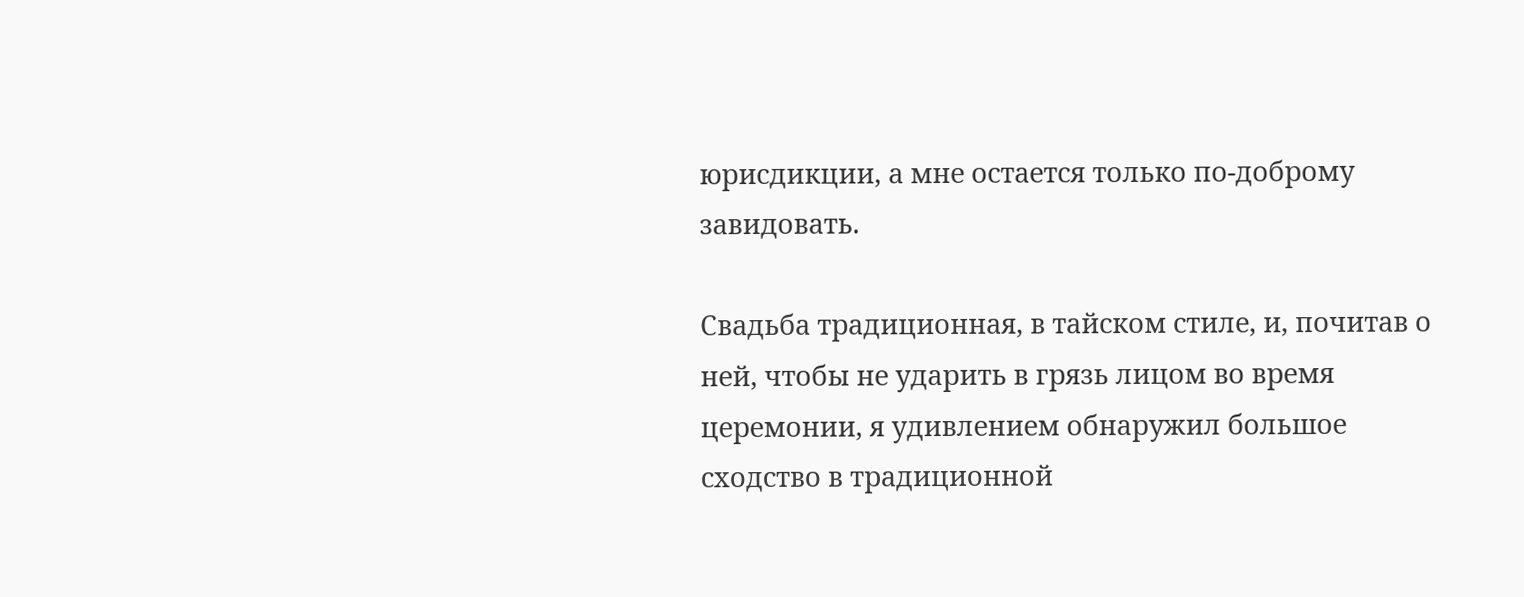юрисдикции, а мне остается только по-доброму завидовать.

Свадьба традиционная, в тайском стиле, и, почитав о ней, чтобы не ударить в грязь лицом во время церемонии, я удивлением обнаружил большое сходство в традиционной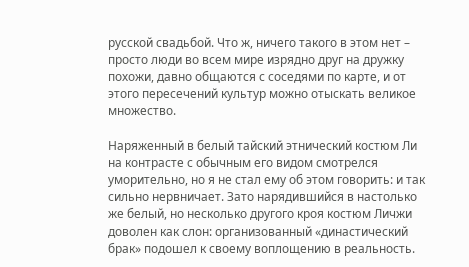русской свадьбой. Что ж, ничего такого в этом нет – просто люди во всем мире изрядно друг на дружку похожи, давно общаются с соседями по карте, и от этого пересечений культур можно отыскать великое множество.

Наряженный в белый тайский этнический костюм Ли на контрасте с обычным его видом смотрелся уморительно, но я не стал ему об этом говорить: и так сильно нервничает. Зато нарядившийся в настолько же белый, но несколько другого кроя костюм Личжи доволен как слон: организованный «династический брак» подошел к своему воплощению в реальность.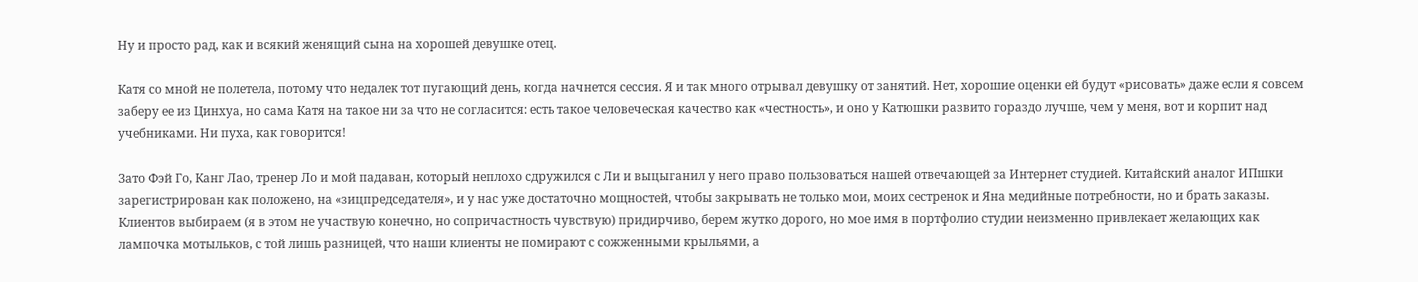Ну и просто рад, как и всякий женящий сына на хорошей девушке отец.

Катя со мной не полетела, потому что недалек тот пугающий день, когда начнется сессия. Я и так много отрывал девушку от занятий. Нет, хорошие оценки ей будут «рисовать» даже если я совсем заберу ее из Цинхуа, но сама Катя на такое ни за что не согласится: есть такое человеческая качество как «честность», и оно у Катюшки развито гораздо лучше, чем у меня, вот и корпит над учебниками. Ни пуха, как говорится!

Зато Фэй Го, Канг Лао, тренер Ло и мой падаван, который неплохо сдружился с Ли и выцыганил у него право пользоваться нашей отвечающей за Интернет студией. Китайский аналог ИПшки зарегистрирован как положено, на «зицпредседателя», и у нас уже достаточно мощностей, чтобы закрывать не только мои, моих сестренок и Яна медийные потребности, но и брать заказы. Клиентов выбираем (я в этом не участвую конечно, но сопричастность чувствую) придирчиво, берем жутко дорого, но мое имя в портфолио студии неизменно привлекает желающих как лампочка мотыльков, с той лишь разницей, что наши клиенты не помирают с сожженными крыльями, а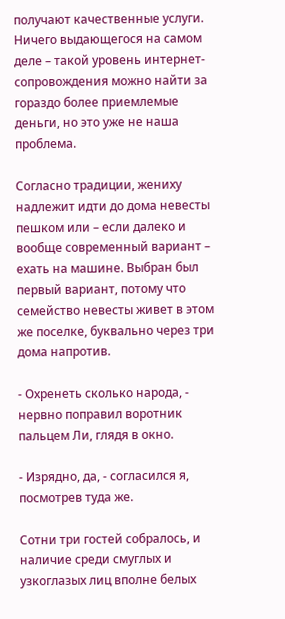получают качественные услуги. Ничего выдающегося на самом деле – такой уровень интернет-сопровождения можно найти за гораздо более приемлемые деньги, но это уже не наша проблема.

Согласно традиции, жениху надлежит идти до дома невесты пешком или – если далеко и вообще современный вариант – ехать на машине. Выбран был первый вариант, потому что семейство невесты живет в этом же поселке, буквально через три дома напротив.

- Охренеть сколько народа, - нервно поправил воротник пальцем Ли, глядя в окно.

- Изрядно, да, - согласился я, посмотрев туда же.

Сотни три гостей собралось, и наличие среди смуглых и узкоглазых лиц вполне белых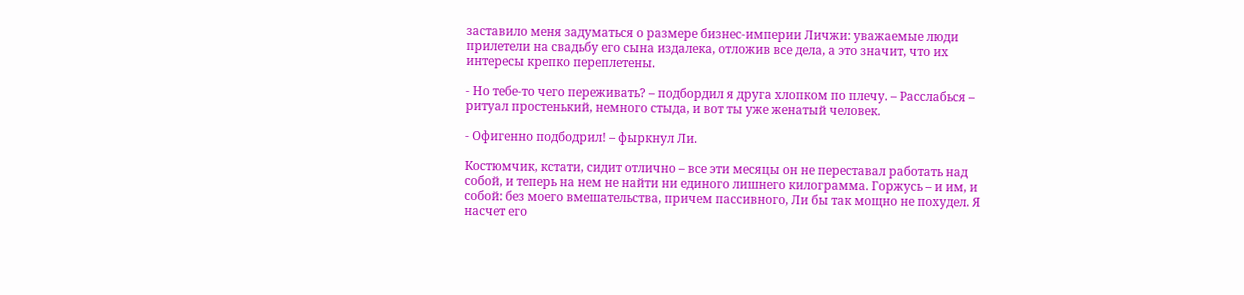заставило меня задуматься о размере бизнес-империи Личжи: уважаемые люди прилетели на свадьбу его сына издалека, отложив все дела, а это значит, что их интересы крепко переплетены.

- Но тебе-то чего переживать? – подбордил я друга хлопком по плечу. – Расслабься – ритуал простенький, немного стыда, и вот ты уже женатый человек.

- Офигенно подбодрил! – фыркнул Ли.

Костюмчик, кстати, сидит отлично – все эти месяцы он не переставал работать над собой, и теперь на нем не найти ни единого лишнего килограмма. Горжусь – и им, и собой: без моего вмешательства, причем пассивного, Ли бы так мощно не похудел. Я насчет его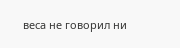веса не говорил ни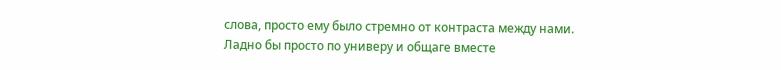слова, просто ему было стремно от контраста между нами. Ладно бы просто по универу и общаге вместе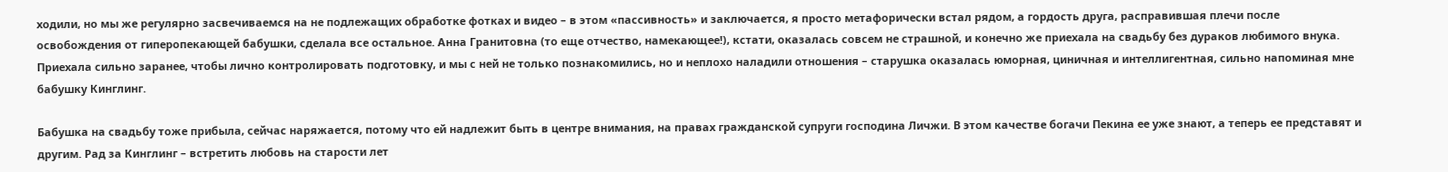ходили, но мы же регулярно засвечиваемся на не подлежащих обработке фотках и видео – в этом «пассивность» и заключается, я просто метафорически встал рядом, а гордость друга, расправившая плечи после освобождения от гиперопекающей бабушки, сделала все остальное. Анна Гранитовна (то еще отчество, намекающее!), кстати, оказалась совсем не страшной, и конечно же приехала на свадьбу без дураков любимого внука. Приехала сильно заранее, чтобы лично контролировать подготовку, и мы с ней не только познакомились, но и неплохо наладили отношения – старушка оказалась юморная, циничная и интеллигентная, сильно напоминая мне бабушку Кинглинг.

Бабушка на свадьбу тоже прибыла, сейчас наряжается, потому что ей надлежит быть в центре внимания, на правах гражданской супруги господина Личжи. В этом качестве богачи Пекина ее уже знают, а теперь ее представят и другим. Рад за Кинглинг – встретить любовь на старости лет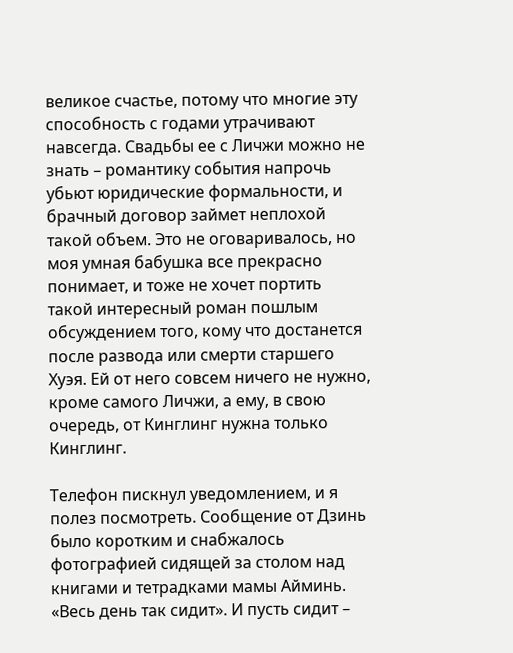великое счастье, потому что многие эту способность с годами утрачивают навсегда. Свадьбы ее с Личжи можно не знать – романтику события напрочь убьют юридические формальности, и брачный договор займет неплохой такой объем. Это не оговаривалось, но моя умная бабушка все прекрасно понимает, и тоже не хочет портить такой интересный роман пошлым обсуждением того, кому что достанется после развода или смерти старшего Хуэя. Ей от него совсем ничего не нужно, кроме самого Личжи, а ему, в свою очередь, от Кинглинг нужна только Кинглинг.

Телефон пискнул уведомлением, и я полез посмотреть. Сообщение от Дзинь было коротким и снабжалось фотографией сидящей за столом над книгами и тетрадками мамы Айминь. «Весь день так сидит». И пусть сидит –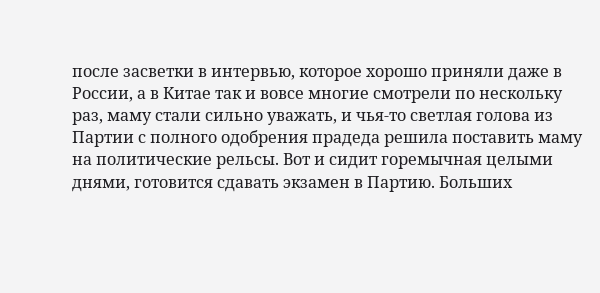после засветки в интервью, которое хорошо приняли даже в России, а в Китае так и вовсе многие смотрели по нескольку раз, маму стали сильно уважать, и чья-то светлая голова из Партии с полного одобрения прадеда решила поставить маму на политические рельсы. Вот и сидит горемычная целыми днями, готовится сдавать экзамен в Партию. Больших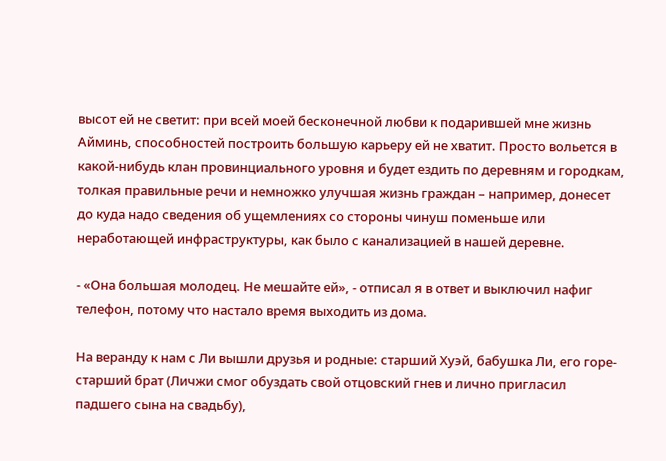высот ей не светит: при всей моей бесконечной любви к подарившей мне жизнь Айминь, способностей построить большую карьеру ей не хватит. Просто вольется в какой-нибудь клан провинциального уровня и будет ездить по деревням и городкам, толкая правильные речи и немножко улучшая жизнь граждан – например, донесет до куда надо сведения об ущемлениях со стороны чинуш поменьше или неработающей инфраструктуры, как было с канализацией в нашей деревне.

- «Она большая молодец. Не мешайте ей», - отписал я в ответ и выключил нафиг телефон, потому что настало время выходить из дома.

На веранду к нам с Ли вышли друзья и родные: старший Хуэй, бабушка Ли, его горе-старший брат (Личжи смог обуздать свой отцовский гнев и лично пригласил падшего сына на свадьбу),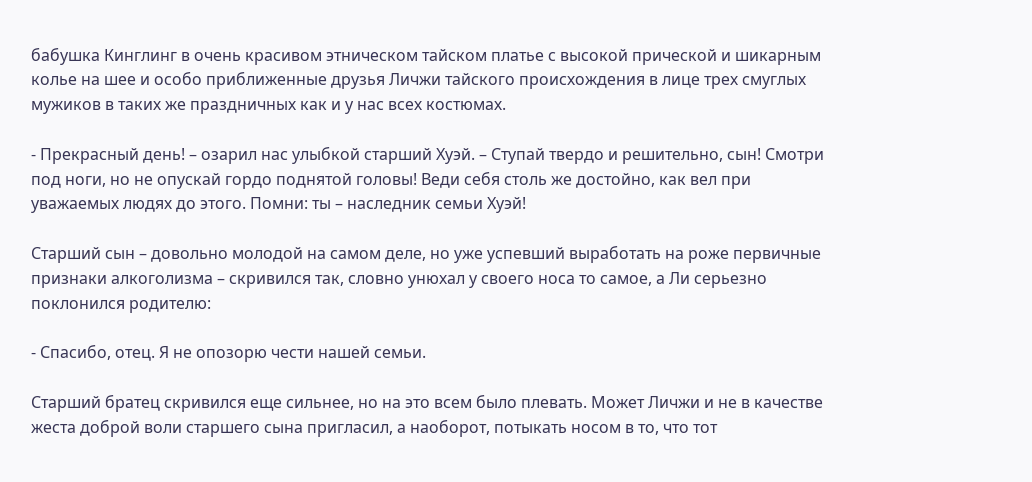бабушка Кинглинг в очень красивом этническом тайском платье с высокой прической и шикарным колье на шее и особо приближенные друзья Личжи тайского происхождения в лице трех смуглых мужиков в таких же праздничных как и у нас всех костюмах.

- Прекрасный день! – озарил нас улыбкой старший Хуэй. – Ступай твердо и решительно, сын! Смотри под ноги, но не опускай гордо поднятой головы! Веди себя столь же достойно, как вел при уважаемых людях до этого. Помни: ты – наследник семьи Хуэй!

Старший сын – довольно молодой на самом деле, но уже успевший выработать на роже первичные признаки алкоголизма – скривился так, словно унюхал у своего носа то самое, а Ли серьезно поклонился родителю:

- Спасибо, отец. Я не опозорю чести нашей семьи.

Старший братец скривился еще сильнее, но на это всем было плевать. Может Личжи и не в качестве жеста доброй воли старшего сына пригласил, а наоборот, потыкать носом в то, что тот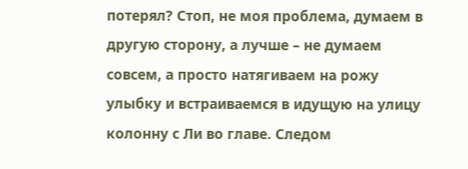потерял? Стоп, не моя проблема, думаем в другую сторону, а лучше – не думаем совсем, а просто натягиваем на рожу улыбку и встраиваемся в идущую на улицу колонну с Ли во главе. Следом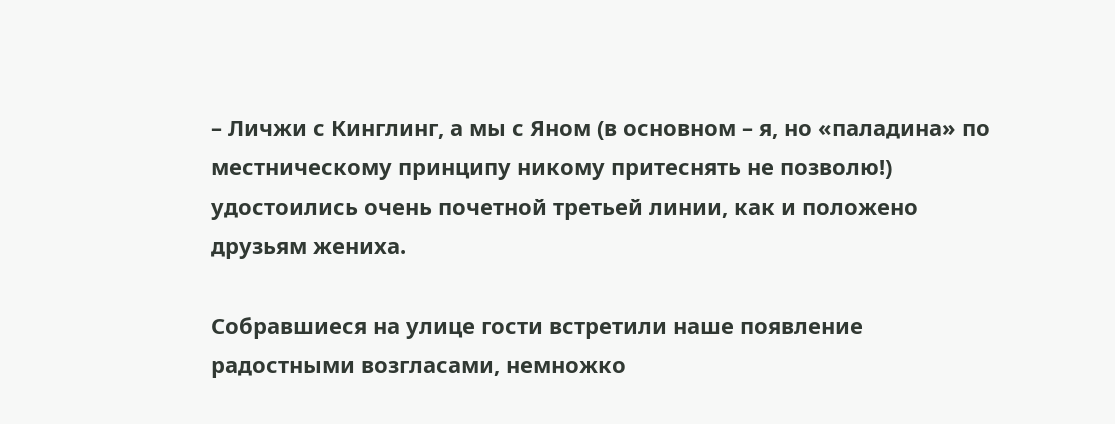– Личжи с Кинглинг, а мы с Яном (в основном – я, но «паладина» по местническому принципу никому притеснять не позволю!) удостоились очень почетной третьей линии, как и положено друзьям жениха.

Собравшиеся на улице гости встретили наше появление радостными возгласами, немножко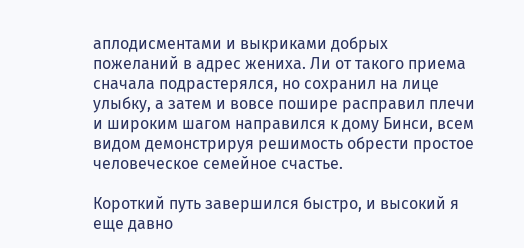аплодисментами и выкриками добрых пожеланий в адрес жениха. Ли от такого приема сначала подрастерялся, но сохранил на лице улыбку, а затем и вовсе пошире расправил плечи и широким шагом направился к дому Бинси, всем видом демонстрируя решимость обрести простое человеческое семейное счастье.

Короткий путь завершился быстро, и высокий я еще давно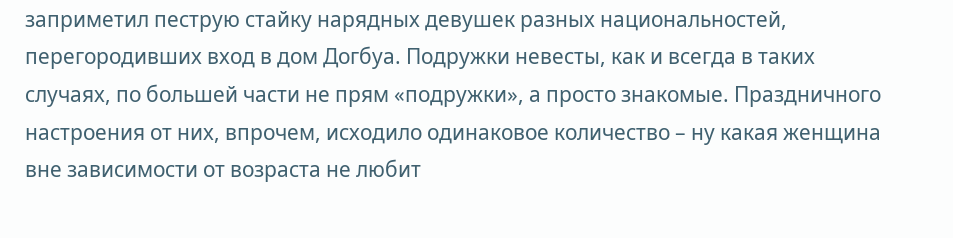заприметил пеструю стайку нарядных девушек разных национальностей, перегородивших вход в дом Догбуа. Подружки невесты, как и всегда в таких случаях, по большей части не прям «подружки», а просто знакомые. Праздничного настроения от них, впрочем, исходило одинаковое количество – ну какая женщина вне зависимости от возраста не любит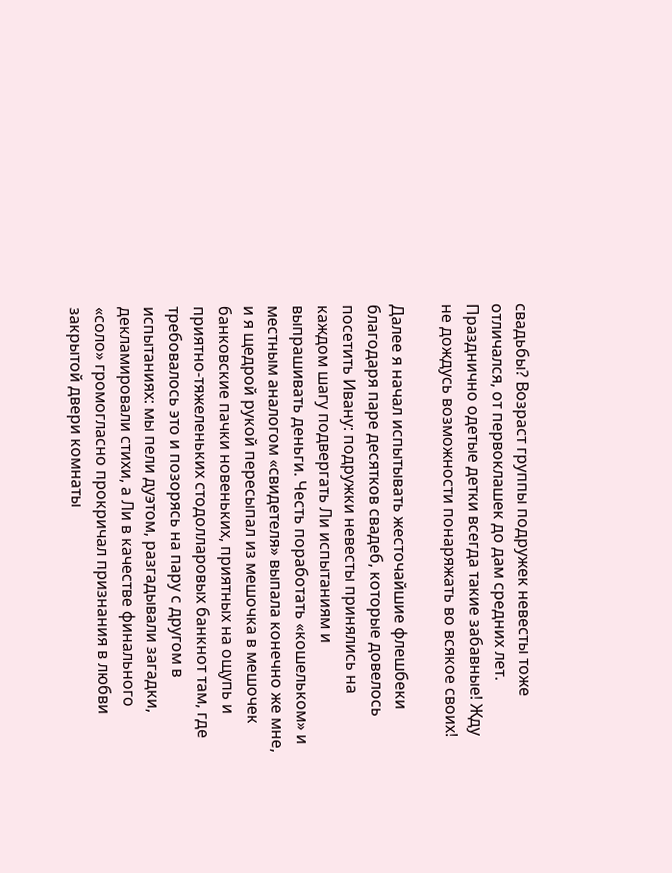свадьбы? Возраст группы подружек невесты тоже отличался, от первоклашек до дам средних лет. Празднично одетые детки всегда такие забавные! Жду не дождусь возможности понаряжать во всякое своих!

Далее я начал испытывать жесточайшие флешбеки благодаря паре десятков свадеб, которые довелось посетить Ивану: подружки невесты принялись на каждом шагу подвергать Ли испытаниям и выпрашивать деньги. Честь поработать «кошельком» и местным аналогом «свидетеля» выпала конечно же мне, и я щедрой рукой пересыпал из мешочка в мешочек банковские пачки новеньких, приятных на ощупь и приятно-тяжеленьких стодолларовых банкнот там, где требовалось это и позорясь на пару с другом в испытаниях: мы пели дуэтом, разгадывали загадки, декламировали стихи, а Ли в качестве финального «соло» громогласно прокричал признания в любви закрытой двери комнаты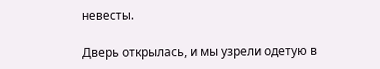невесты.

Дверь открылась, и мы узрели одетую в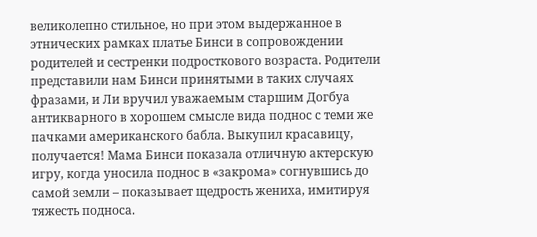великолепно стильное, но при этом выдержанное в этнических рамках платье Бинси в сопровождении родителей и сестренки подросткового возраста. Родители представили нам Бинси принятыми в таких случаях фразами, и Ли вручил уважаемым старшим Догбуа антикварного в хорошем смысле вида поднос с теми же пачками американского бабла. Выкупил красавицу, получается! Мама Бинси показала отличную актерскую игру, когда уносила поднос в «закрома» согнувшись до самой земли – показывает щедрость жениха, имитируя тяжесть подноса.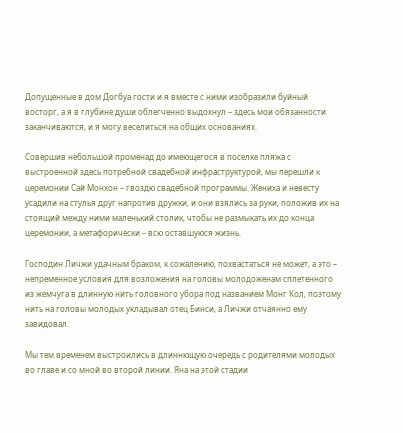Допущенные в дом Догбуа гости и я вместе с ними изобразили буйный восторг, а я в глубине души облегченно выдохнул – здесь мои обязанности заканчиваются, и я могу веселиться на общих основаниях.

Совершив небольшой променад до имеющегося в поселке пляжа с выстроенной здесь потребной свадебной инфраструктурой, мы перешли к церемонии Сай Монхон – гвоздю свадебной программы. Жениха и невесту усадили на стулья друг напротив дружки, и они взялись за руки, положив их на стоящий между ними маленький столик, чтобы не размыкать их до конца церемонии, а метафорически – всю оставшуюся жизнь.

Господин Личжи удачным браком, к сожалению, похвастаться не может, а это – непременное условия для возложения на головы молодоженам сплетенного из жемчуга в длинную нить головного убора под названием Монг Кол, поэтому нить на головы молодых укладывал отец Бинси, а Личжи отчаянно ему завидовал.

Мы тем временем выстроились в длиннющую очередь с родителями молодых во главе и со мной во второй линии. Яна на этой стадии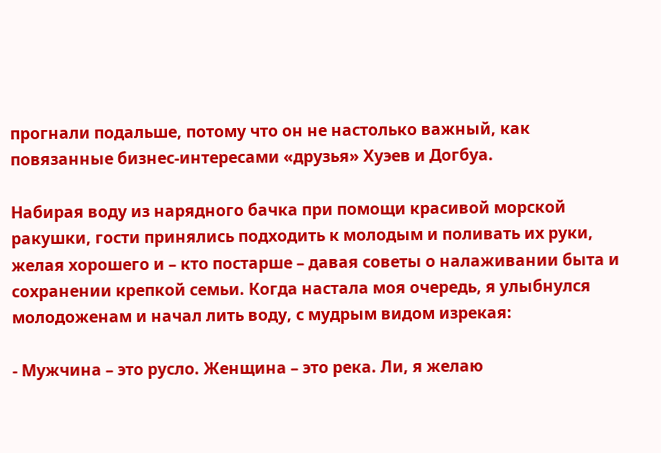прогнали подальше, потому что он не настолько важный, как повязанные бизнес-интересами «друзья» Хуэев и Догбуа.

Набирая воду из нарядного бачка при помощи красивой морской ракушки, гости принялись подходить к молодым и поливать их руки, желая хорошего и – кто постарше – давая советы о налаживании быта и сохранении крепкой семьи. Когда настала моя очередь, я улыбнулся молодоженам и начал лить воду, с мудрым видом изрекая:

- Мужчина – это русло. Женщина – это река. Ли, я желаю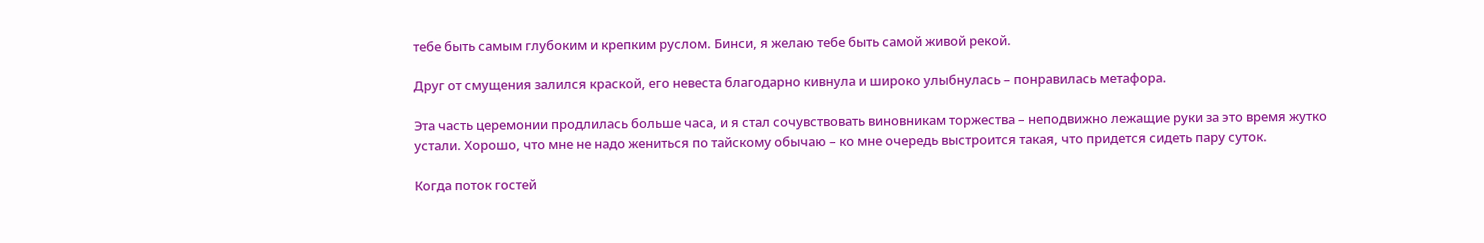тебе быть самым глубоким и крепким руслом. Бинси, я желаю тебе быть самой живой рекой.

Друг от смущения залился краской, его невеста благодарно кивнула и широко улыбнулась – понравилась метафора.

Эта часть церемонии продлилась больше часа, и я стал сочувствовать виновникам торжества – неподвижно лежащие руки за это время жутко устали. Хорошо, что мне не надо жениться по тайскому обычаю – ко мне очередь выстроится такая, что придется сидеть пару суток.

Когда поток гостей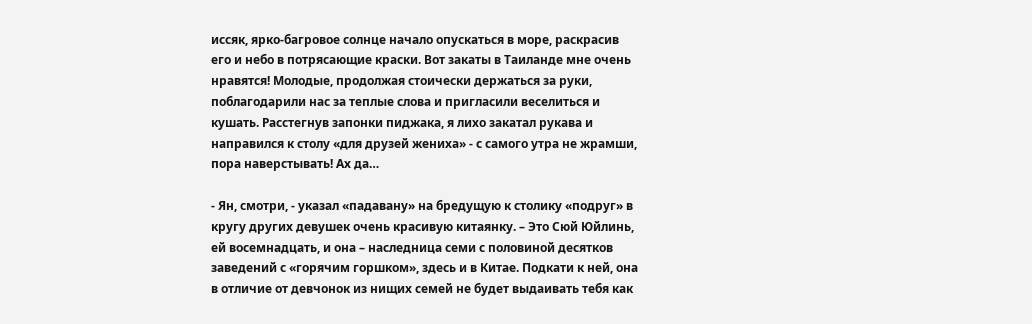иссяк, ярко-багровое солнце начало опускаться в море, раскрасив его и небо в потрясающие краски. Вот закаты в Таиланде мне очень нравятся! Молодые, продолжая стоически держаться за руки, поблагодарили нас за теплые слова и пригласили веселиться и кушать. Расстегнув запонки пиджака, я лихо закатал рукава и направился к столу «для друзей жениха» - с самого утра не жрамши, пора наверстывать! Ах да…

- Ян, смотри, - указал «падавану» на бредущую к столику «подруг» в кругу других девушек очень красивую китаянку. – Это Сюй Юйлинь, ей восемнадцать, и она – наследница семи с половиной десятков заведений с «горячим горшком», здесь и в Китае. Подкати к ней, она в отличие от девчонок из нищих семей не будет выдаивать тебя как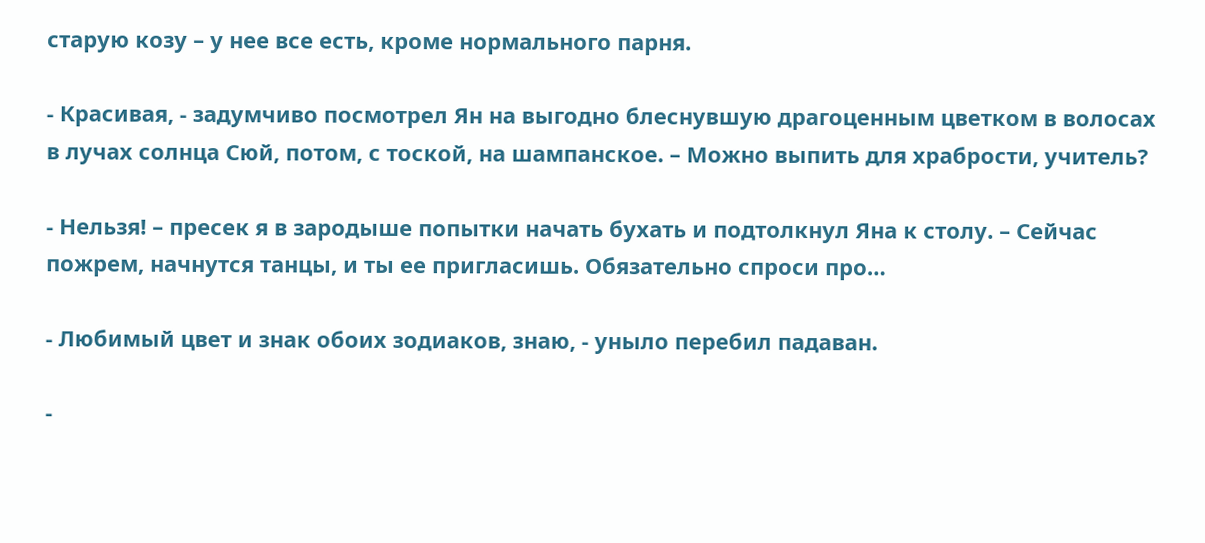старую козу – у нее все есть, кроме нормального парня.

- Красивая, - задумчиво посмотрел Ян на выгодно блеснувшую драгоценным цветком в волосах в лучах солнца Сюй, потом, с тоской, на шампанское. – Можно выпить для храбрости, учитель?

- Нельзя! – пресек я в зародыше попытки начать бухать и подтолкнул Яна к столу. – Сейчас пожрем, начнутся танцы, и ты ее пригласишь. Обязательно спроси про…

- Любимый цвет и знак обоих зодиаков, знаю, - уныло перебил падаван.

-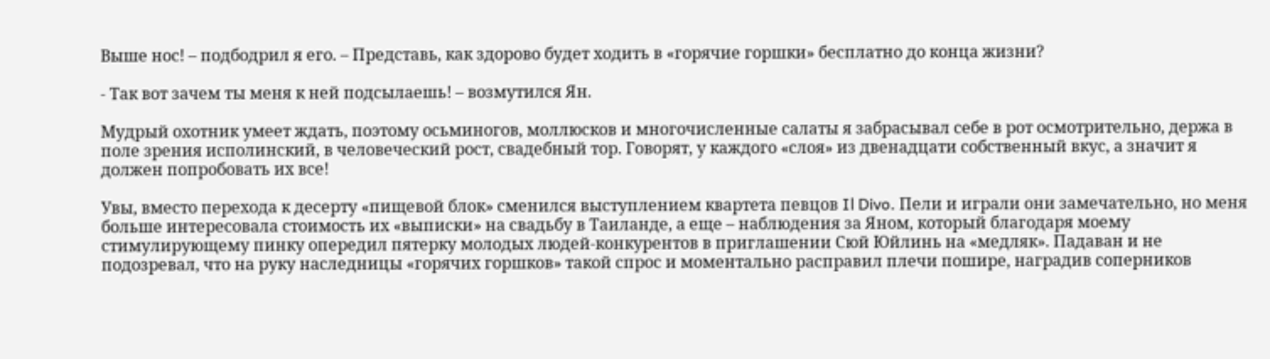Выше нос! – подбодрил я его. – Представь, как здорово будет ходить в «горячие горшки» бесплатно до конца жизни?

- Так вот зачем ты меня к ней подсылаешь! – возмутился Ян.

Мудрый охотник умеет ждать, поэтому осьминогов, моллюсков и многочисленные салаты я забрасывал себе в рот осмотрительно, держа в поле зрения исполинский, в человеческий рост, свадебный тор. Говорят, у каждого «слоя» из двенадцати собственный вкус, а значит я должен попробовать их все!

Увы, вместо перехода к десерту «пищевой блок» сменился выступлением квартета певцов Il Divo. Пели и играли они замечательно, но меня больше интересовала стоимость их «выписки» на свадьбу в Таиланде, а еще – наблюдения за Яном, который благодаря моему стимулирующему пинку опередил пятерку молодых людей-конкурентов в приглашении Сюй Юйлинь на «медляк». Падаван и не подозревал, что на руку наследницы «горячих горшков» такой спрос и моментально расправил плечи пошире, наградив соперников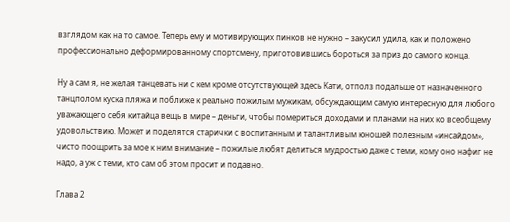взглядом как на то самое. Теперь ему и мотивирующих пинков не нужно – закусил удила, как и положено профессионально деформированному спортсмену, приготовившись бороться за приз до самого конца.

Ну а сам я, не желая танцевать ни с кем кроме отсутствующей здесь Кати, отполз подальше от назначенного танцполом куска пляжа и поближе к реально пожилым мужикам, обсуждающим самую интересную для любого уважающего себя китайца вещь в мире – деньги, чтобы помериться доходами и планами на них ко всеобщему удовольствию. Может и поделятся старички с воспитанным и талантливым юношей полезным «инсайдом», чисто поощрить за мое к ним внимание – пожилые любят делиться мудростью даже с теми, кому оно нафиг не надо, а уж с теми, кто сам об этом просит и подавно.

Глава 2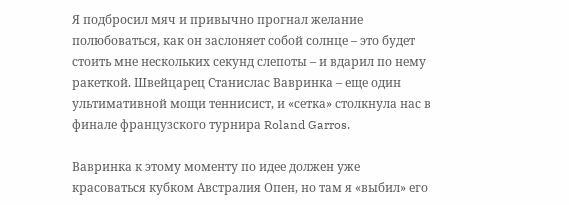Я подбросил мяч и привычно прогнал желание полюбоваться, как он заслоняет собой солнце – это будет стоить мне нескольких секунд слепоты – и вдарил по нему ракеткой. Швейцарец Станислас Вавринка – еще один ультимативной мощи теннисист, и «сетка» столкнула нас в финале французского турнира Roland Garros.

Вавринка к этому моменту по идее должен уже красоваться кубком Австралия Опен, но там я «выбил» его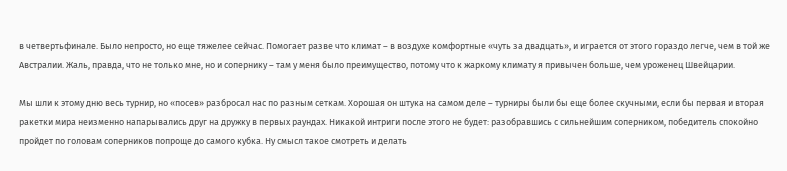в четвертьфинале. Было непросто, но еще тяжелее сейчас. Помогает разве что климат – в воздухе комфортные «чуть за двадцать», и играется от этого гораздо легче, чем в той же Австралии. Жаль, правда, что не только мне, но и сопернику – там у меня было преимущество, потому что к жаркому климату я привычен больше, чем уроженец Швейцарии.

Мы шли к этому дню весь турнир, но «посев» разбросал нас по разным сеткам. Хорошая он штука на самом деле – турниры были бы еще более скучными, если бы первая и вторая ракетки мира неизменно напарывались друг на дружку в первых раундах. Никакой интриги после этого не будет: разобравшись с сильнейшим соперником, победитель спокойно пройдет по головам соперников попроще до самого кубка. Ну смысл такое смотреть и делать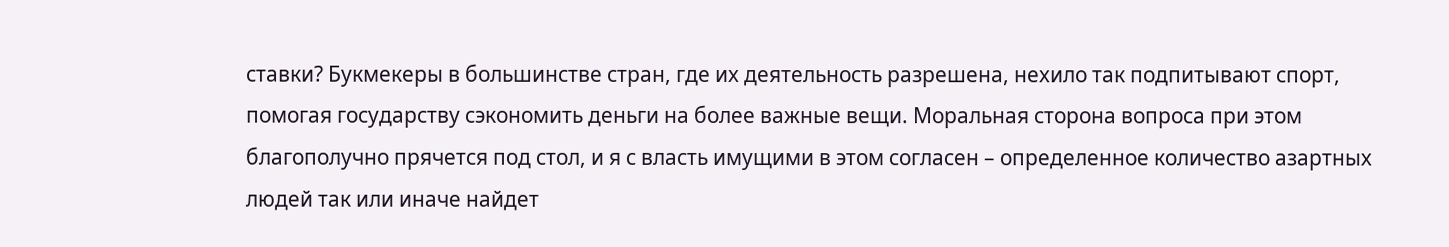ставки? Букмекеры в большинстве стран, где их деятельность разрешена, нехило так подпитывают спорт, помогая государству сэкономить деньги на более важные вещи. Моральная сторона вопроса при этом благополучно прячется под стол, и я с власть имущими в этом согласен – определенное количество азартных людей так или иначе найдет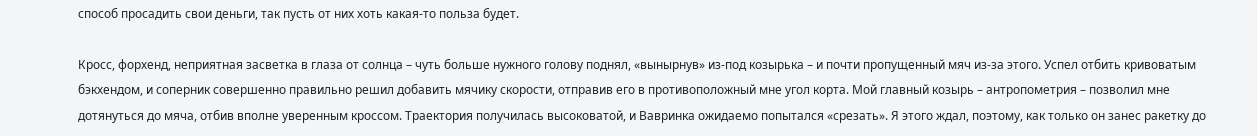способ просадить свои деньги, так пусть от них хоть какая-то польза будет.

Кросс, форхенд, неприятная засветка в глаза от солнца – чуть больше нужного голову поднял, «вынырнув» из-под козырька – и почти пропущенный мяч из-за этого. Успел отбить кривоватым бэкхендом, и соперник совершенно правильно решил добавить мячику скорости, отправив его в противоположный мне угол корта. Мой главный козырь – антропометрия – позволил мне дотянуться до мяча, отбив вполне уверенным кроссом. Траектория получилась высоковатой, и Вавринка ожидаемо попытался «срезать». Я этого ждал, поэтому, как только он занес ракетку до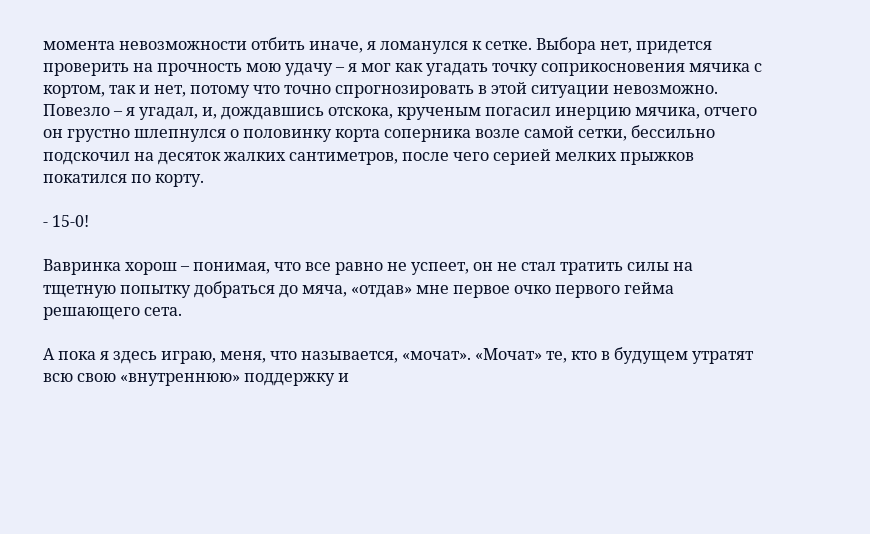момента невозможности отбить иначе, я ломанулся к сетке. Выбора нет, придется проверить на прочность мою удачу – я мог как угадать точку соприкосновения мячика с кортом, так и нет, потому что точно спрогнозировать в этой ситуации невозможно. Повезло – я угадал, и, дождавшись отскока, крученым погасил инерцию мячика, отчего он грустно шлепнулся о половинку корта соперника возле самой сетки, бессильно подскочил на десяток жалких сантиметров, после чего серией мелких прыжков покатился по корту.

- 15-0!

Вавринка хорош – понимая, что все равно не успеет, он не стал тратить силы на тщетную попытку добраться до мяча, «отдав» мне первое очко первого гейма решающего сета.

А пока я здесь играю, меня, что называется, «мочат». «Мочат» те, кто в будущем утратят всю свою «внутреннюю» поддержку и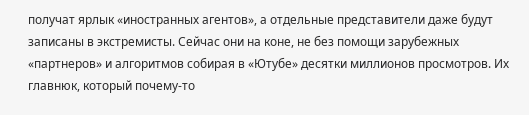получат ярлык «иностранных агентов», а отдельные представители даже будут записаны в экстремисты. Сейчас они на коне, не без помощи зарубежных «партнеров» и алгоритмов собирая в «Ютубе» десятки миллионов просмотров. Их главнюк, который почему-то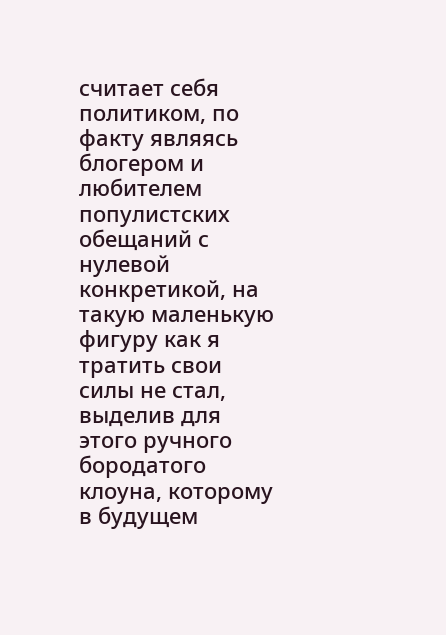считает себя политиком, по факту являясь блогером и любителем популистских обещаний с нулевой конкретикой, на такую маленькую фигуру как я тратить свои силы не стал, выделив для этого ручного бородатого клоуна, которому в будущем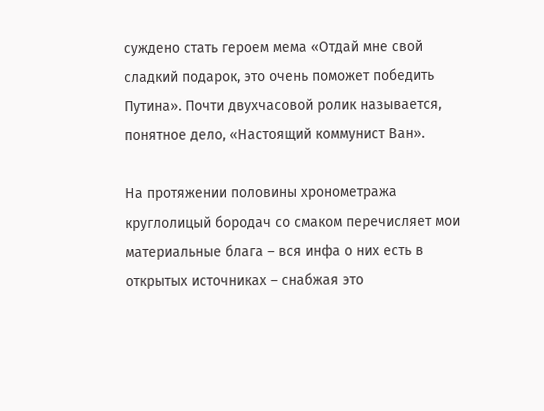суждено стать героем мема «Отдай мне свой сладкий подарок, это очень поможет победить Путина». Почти двухчасовой ролик называется, понятное дело, «Настоящий коммунист Ван».

На протяжении половины хронометража круглолицый бородач со смаком перечисляет мои материальные блага – вся инфа о них есть в открытых источниках – снабжая это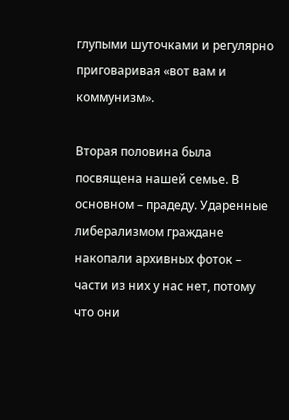глупыми шуточками и регулярно приговаривая «вот вам и коммунизм».

Вторая половина была посвящена нашей семье. В основном – прадеду. Ударенные либерализмом граждане накопали архивных фоток – части из них у нас нет, потому что они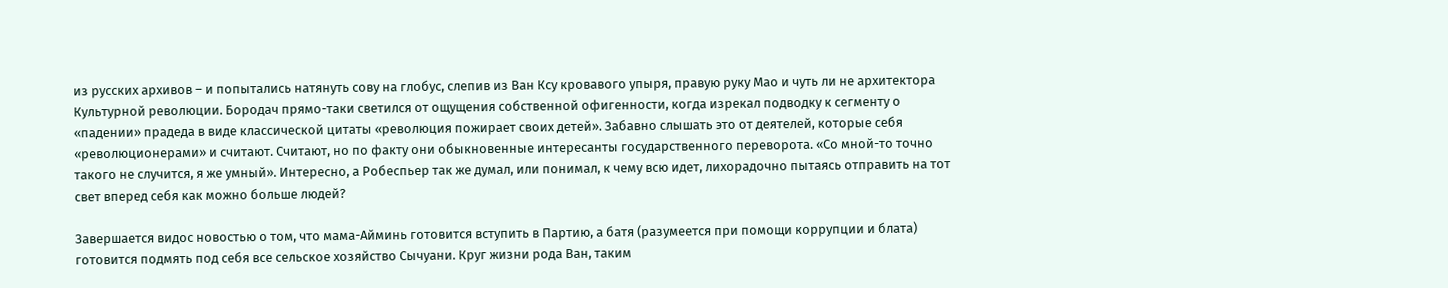из русских архивов – и попытались натянуть сову на глобус, слепив из Ван Ксу кровавого упыря, правую руку Мао и чуть ли не архитектора Культурной революции. Бородач прямо-таки светился от ощущения собственной офигенности, когда изрекал подводку к сегменту о «падении» прадеда в виде классической цитаты «революция пожирает своих детей». Забавно слышать это от деятелей, которые себя «революционерами» и считают. Считают, но по факту они обыкновенные интересанты государственного переворота. «Со мной-то точно такого не случится, я же умный». Интересно, а Робеспьер так же думал, или понимал, к чему всю идет, лихорадочно пытаясь отправить на тот свет вперед себя как можно больше людей?

Завершается видос новостью о том, что мама-Айминь готовится вступить в Партию, а батя (разумеется при помощи коррупции и блата) готовится подмять под себя все сельское хозяйство Сычуани. Круг жизни рода Ван, таким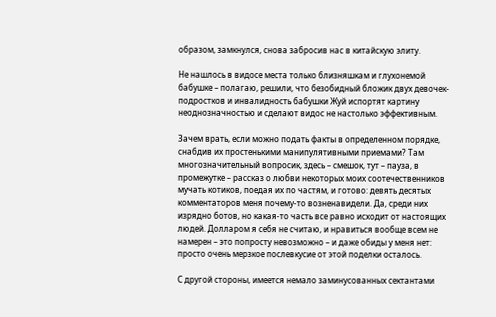образом, замкнулся, снова забросив нас в китайскую элиту.

Не нашлось в видосе места только близняшкам и глухонемой бабушке – полагаю, решили, что безобидный бложик двух девочек-подростков и инвалидность бабушки Жуй испортят картину неоднозначностью и сделают видос не настолько эффективным.

Зачем врать, если можно подать факты в определенном порядке, снабдив их простенькими манипулятивными приемами? Там многозначительный вопросик, здесь – смешок, тут – пауза, в промежутке – рассказ о любви некоторых моих соотечественников мучать котиков, поедая их по частям, и готово: девять десятых комментаторов меня почему-то возненавидели. Да, среди них изрядно ботов, но какая-то часть все равно исходит от настоящих людей. Долларом я себя не считаю, и нравиться вообще всем не намерен – это попросту невозможно – и даже обиды у меня нет: просто очень мерзкое послевкусие от этой поделки осталось.

С другой стороны, имеется немало заминусованных сектантами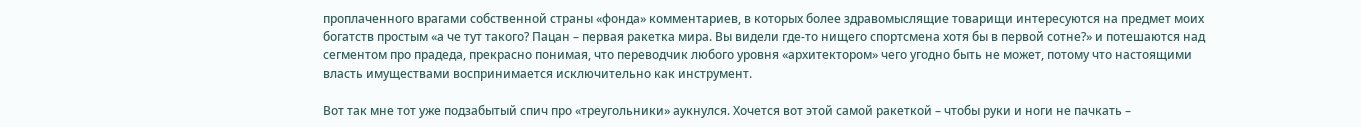проплаченного врагами собственной страны «фонда» комментариев, в которых более здравомыслящие товарищи интересуются на предмет моих богатств простым «а че тут такого? Пацан – первая ракетка мира. Вы видели где-то нищего спортсмена хотя бы в первой сотне?» и потешаются над сегментом про прадеда, прекрасно понимая, что переводчик любого уровня «архитектором» чего угодно быть не может, потому что настоящими власть имуществами воспринимается исключительно как инструмент.

Вот так мне тот уже подзабытый спич про «треугольники» аукнулся. Хочется вот этой самой ракеткой – чтобы руки и ноги не пачкать –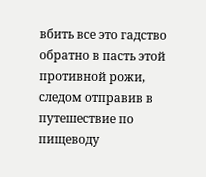вбить все это гадство обратно в пасть этой противной рожи, следом отправив в путешествие по пищеводу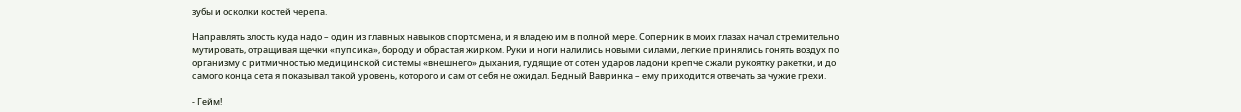зубы и осколки костей черепа.

Направлять злость куда надо – один из главных навыков спортсмена, и я владею им в полной мере. Соперник в моих глазах начал стремительно мутировать, отращивая щечки «пупсика», бороду и обрастая жирком. Руки и ноги налились новыми силами, легкие принялись гонять воздух по организму с ритмичностью медицинской системы «внешнего» дыхания, гудящие от сотен ударов ладони крепче сжали рукоятку ракетки, и до самого конца сета я показывал такой уровень, которого и сам от себя не ожидал. Бедный Вавринка – ему приходится отвечать за чужие грехи.

- Гейм!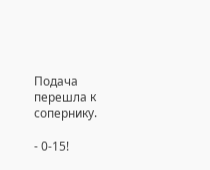Подача перешла к сопернику.

- 0-15!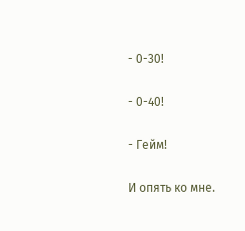- 0-30!

- 0-40!

- Гейм!

И опять ко мне.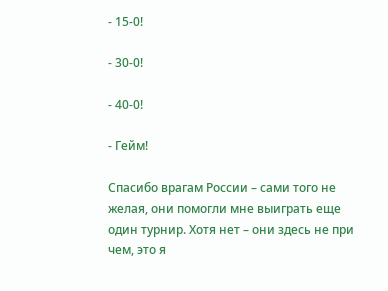- 15-0!

- 30-0!

- 40-0!

- Гейм!

Спасибо врагам России – сами того не желая, они помогли мне выиграть еще один турнир. Хотя нет – они здесь не при чем, это я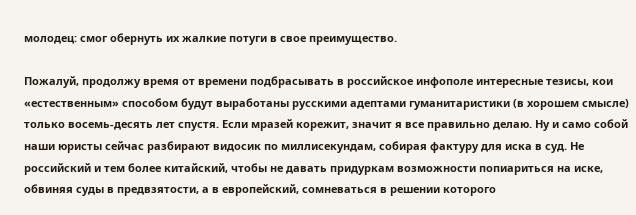молодец: смог обернуть их жалкие потуги в свое преимущество.

Пожалуй, продолжу время от времени подбрасывать в российское инфополе интересные тезисы, кои «естественным» способом будут выработаны русскими адептами гуманитаристики (в хорошем смысле) только восемь-десять лет спустя. Если мразей корежит, значит я все правильно делаю. Ну и само собой наши юристы сейчас разбирают видосик по миллисекундам, собирая фактуру для иска в суд. Не российский и тем более китайский, чтобы не давать придуркам возможности попиариться на иске, обвиняя суды в предвзятости, а в европейский, сомневаться в решении которого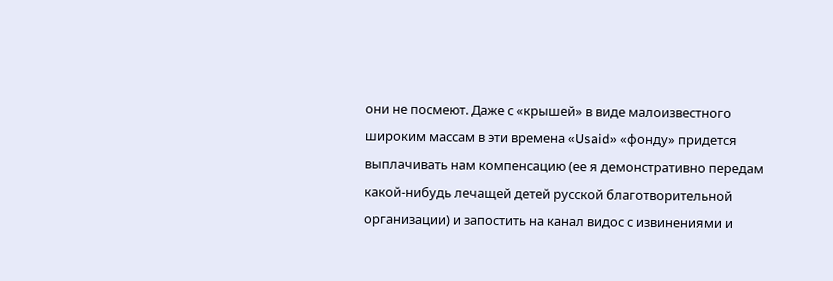они не посмеют. Даже с «крышей» в виде малоизвестного широким массам в эти времена «Usaid» «фонду» придется выплачивать нам компенсацию (ее я демонстративно передам какой-нибудь лечащей детей русской благотворительной организации) и запостить на канал видос с извинениями и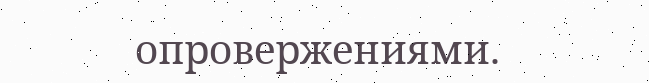опровержениями.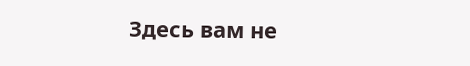Здесь вам не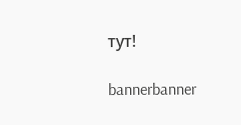тут!

bannerbanner